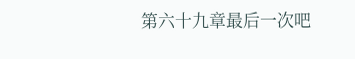第六十九章最后一次吧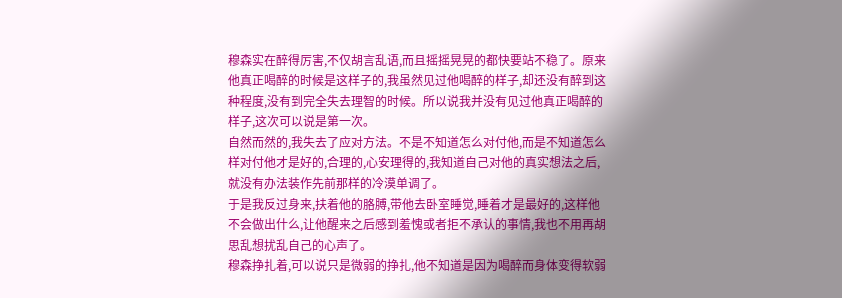穆森实在醉得厉害,不仅胡言乱语,而且摇摇晃晃的都快要站不稳了。原来他真正喝醉的时候是这样子的,我虽然见过他喝醉的样子,却还没有醉到这种程度,没有到完全失去理智的时候。所以说我并没有见过他真正喝醉的样子,这次可以说是第一次。
自然而然的,我失去了应对方法。不是不知道怎么对付他,而是不知道怎么样对付他才是好的,合理的,心安理得的,我知道自己对他的真实想法之后,就没有办法装作先前那样的冷漠单调了。
于是我反过身来,扶着他的胳膊,带他去卧室睡觉,睡着才是最好的,这样他不会做出什么,让他醒来之后感到羞愧或者拒不承认的事情,我也不用再胡思乱想扰乱自己的心声了。
穆森挣扎着,可以说只是微弱的挣扎,他不知道是因为喝醉而身体变得软弱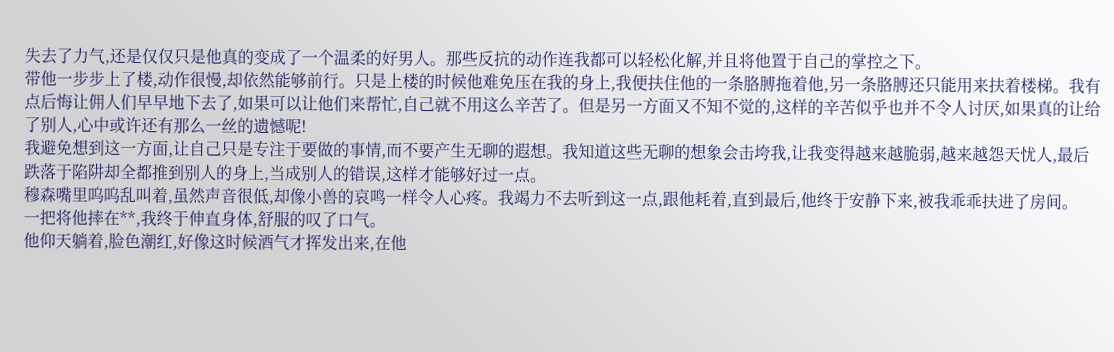失去了力气,还是仅仅只是他真的变成了一个温柔的好男人。那些反抗的动作连我都可以轻松化解,并且将他置于自己的掌控之下。
带他一步步上了楼,动作很慢,却依然能够前行。只是上楼的时候他难免压在我的身上,我便扶住他的一条胳膊拖着他,另一条胳膊还只能用来扶着楼梯。我有点后悔让佣人们早早地下去了,如果可以让他们来帮忙,自己就不用这么辛苦了。但是另一方面又不知不觉的,这样的辛苦似乎也并不令人讨厌,如果真的让给了别人,心中或许还有那么一丝的遗憾呢!
我避免想到这一方面,让自己只是专注于要做的事情,而不要产生无聊的遐想。我知道这些无聊的想象会击垮我,让我变得越来越脆弱,越来越怨天忧人,最后跌落于陷阱却全都推到别人的身上,当成别人的错误,这样才能够好过一点。
穆森嘴里呜呜乱叫着,虽然声音很低,却像小兽的哀鸣一样令人心疼。我竭力不去听到这一点,跟他耗着,直到最后,他终于安静下来,被我乖乖扶进了房间。
一把将他摔在**,我终于伸直身体,舒服的叹了口气。
他仰天躺着,脸色潮红,好像这时候酒气才挥发出来,在他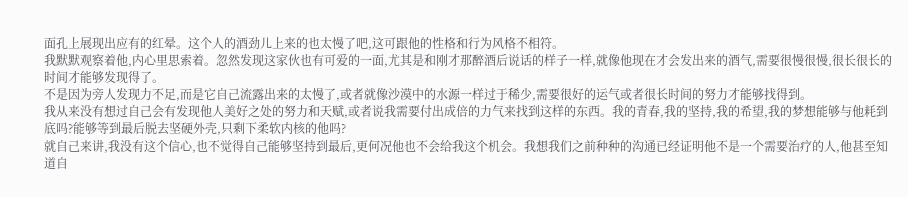面孔上展现出应有的红晕。这个人的酒劲儿上来的也太慢了吧,这可跟他的性格和行为风格不相符。
我默默观察着他,内心里思索着。忽然发现这家伙也有可爱的一面,尤其是和刚才那醉酒后说话的样子一样,就像他现在才会发出来的酒气,需要很慢很慢,很长很长的时间才能够发现得了。
不是因为旁人发现力不足,而是它自己流露出来的太慢了,或者就像沙漠中的水源一样过于稀少,需要很好的运气或者很长时间的努力才能够找得到。
我从来没有想过自己会有发现他人美好之处的努力和天赋,或者说我需要付出成倍的力气来找到这样的东西。我的青春,我的坚持,我的希望,我的梦想能够与他耗到底吗?能够等到最后脱去坚硬外壳,只剩下柔软内核的他吗?
就自己来讲,我没有这个信心,也不觉得自己能够坚持到最后,更何况他也不会给我这个机会。我想我们之前种种的沟通已经证明他不是一个需要治疗的人,他甚至知道自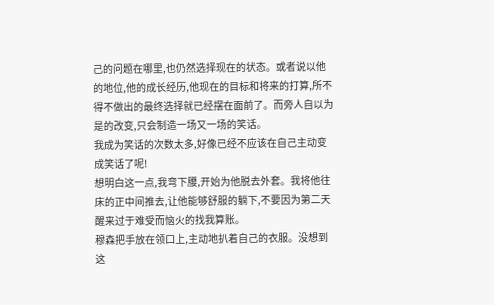己的问题在哪里,也仍然选择现在的状态。或者说以他的地位,他的成长经历,他现在的目标和将来的打算,所不得不做出的最终选择就已经摆在面前了。而旁人自以为是的改变,只会制造一场又一场的笑话。
我成为笑话的次数太多,好像已经不应该在自己主动变成笑话了呢!
想明白这一点,我弯下腰,开始为他脱去外套。我将他往床的正中间推去,让他能够舒服的躺下,不要因为第二天醒来过于难受而恼火的找我算账。
穆森把手放在领口上,主动地扒着自己的衣服。没想到这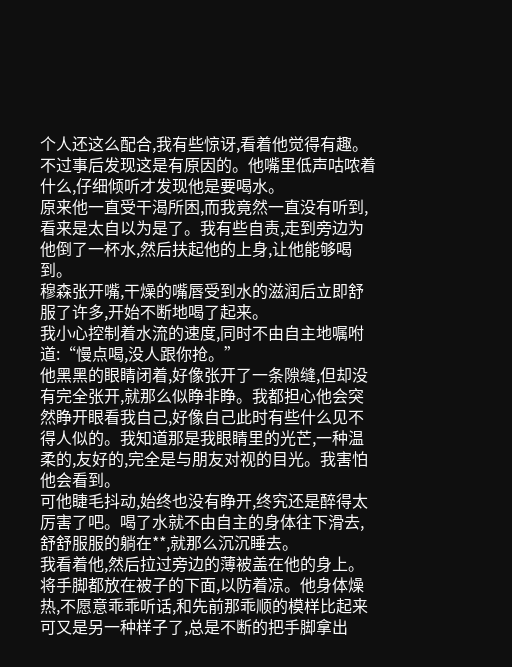个人还这么配合,我有些惊讶,看着他觉得有趣。不过事后发现这是有原因的。他嘴里低声咕哝着什么,仔细倾听才发现他是要喝水。
原来他一直受干渴所困,而我竟然一直没有听到,看来是太自以为是了。我有些自责,走到旁边为他倒了一杯水,然后扶起他的上身,让他能够喝到。
穆森张开嘴,干燥的嘴唇受到水的滋润后立即舒服了许多,开始不断地喝了起来。
我小心控制着水流的速度,同时不由自主地嘱咐道:“慢点喝,没人跟你抢。”
他黑黑的眼睛闭着,好像张开了一条隙缝,但却没有完全张开,就那么似睁非睁。我都担心他会突然睁开眼看我自己,好像自己此时有些什么见不得人似的。我知道那是我眼睛里的光芒,一种温柔的,友好的,完全是与朋友对视的目光。我害怕他会看到。
可他睫毛抖动,始终也没有睁开,终究还是醉得太厉害了吧。喝了水就不由自主的身体往下滑去,舒舒服服的躺在**,就那么沉沉睡去。
我看着他,然后拉过旁边的薄被盖在他的身上。将手脚都放在被子的下面,以防着凉。他身体燥热,不愿意乖乖听话,和先前那乖顺的模样比起来可又是另一种样子了,总是不断的把手脚拿出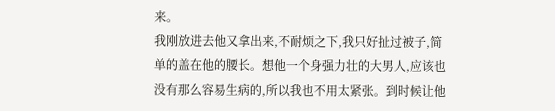来。
我刚放进去他又拿出来,不耐烦之下,我只好扯过被子,简单的盖在他的腰长。想他一个身强力壮的大男人,应该也没有那么容易生病的,所以我也不用太紧张。到时候让他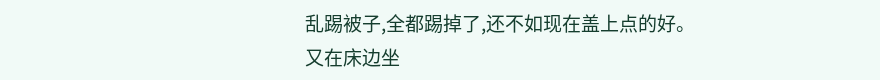乱踢被子,全都踢掉了,还不如现在盖上点的好。
又在床边坐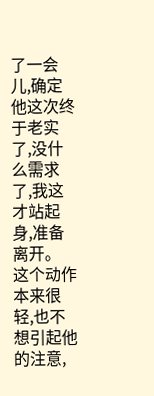了一会儿,确定他这次终于老实了,没什么需求了,我这才站起身,准备离开。
这个动作本来很轻,也不想引起他的注意,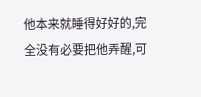他本来就睡得好好的,完全没有必要把他弄醒,可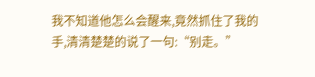我不知道他怎么会醒来,竟然抓住了我的手,清清楚楚的说了一句:“别走。”